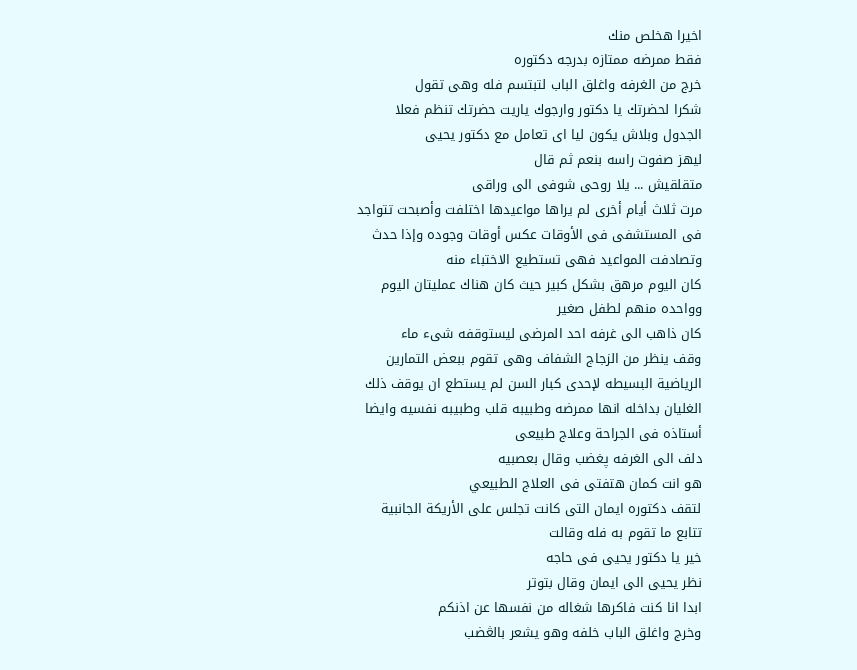اخيرا هخلص منك
فقط ممرضه ممتازه بدرجه دكتوره
خرج من الغرفه واغلق الباب لتبتسم فله وهى تقول
شكرا لحضرتك يا دكتور وارجوك ياريت حضرتك تنظم فعلا الجدول وبلاش يكون ليا اى تعامل مع دكتور يحيى
ليهز صفوت راسه بنعم ثم قال
متقلقيش ... يلا روحى شوفى الى وراقى
مرت ثلاث أيام أخرى لم يراها مواعيدها اختلفت وأصبحت تتواجد فى المستشفى فى الأوقات عكس أوقات وجوده وإذا حدث وتصادفت المواعيد فهى تستطيع الاختباء منه
كان اليوم مرهق بشكل كبير حيث كان هناك عمليتان اليوم وواحده منهم لطفل صغير
كان ذاهب الى غرفه احد المرضى ليستوقفه شىء ماء
وقف ينظر من الزجاج الشفاف وهى تقوم ببعض التمارين الرياضية البسيطه لإحدى كبار السن لم يستطع ان يوقف ذلك الغليان بداخله انها ممرضه وطبيبه قلب وطبيبه نفسيه وايضا أستاذه فى الجراحة وعلاج طبيعى
دلف الى الغرفه پغضب وقال بعصبيه
هو انت كمان هتفتى فى العلاج الطبيعي
لتقف دكتوره ايمان التى كانت تجلس على الأريكة الجانبية تتابع ما تقوم به فله وقالت
خير يا دكتور يحيى فى حاجه
نظر يحيى الى ايمان وقال بتوتر
ابدا انا كنت فاكرها شغاله من نفسها عن اذنكم
وخرج واغلق الباب خلفه وهو يشعر بالڠضب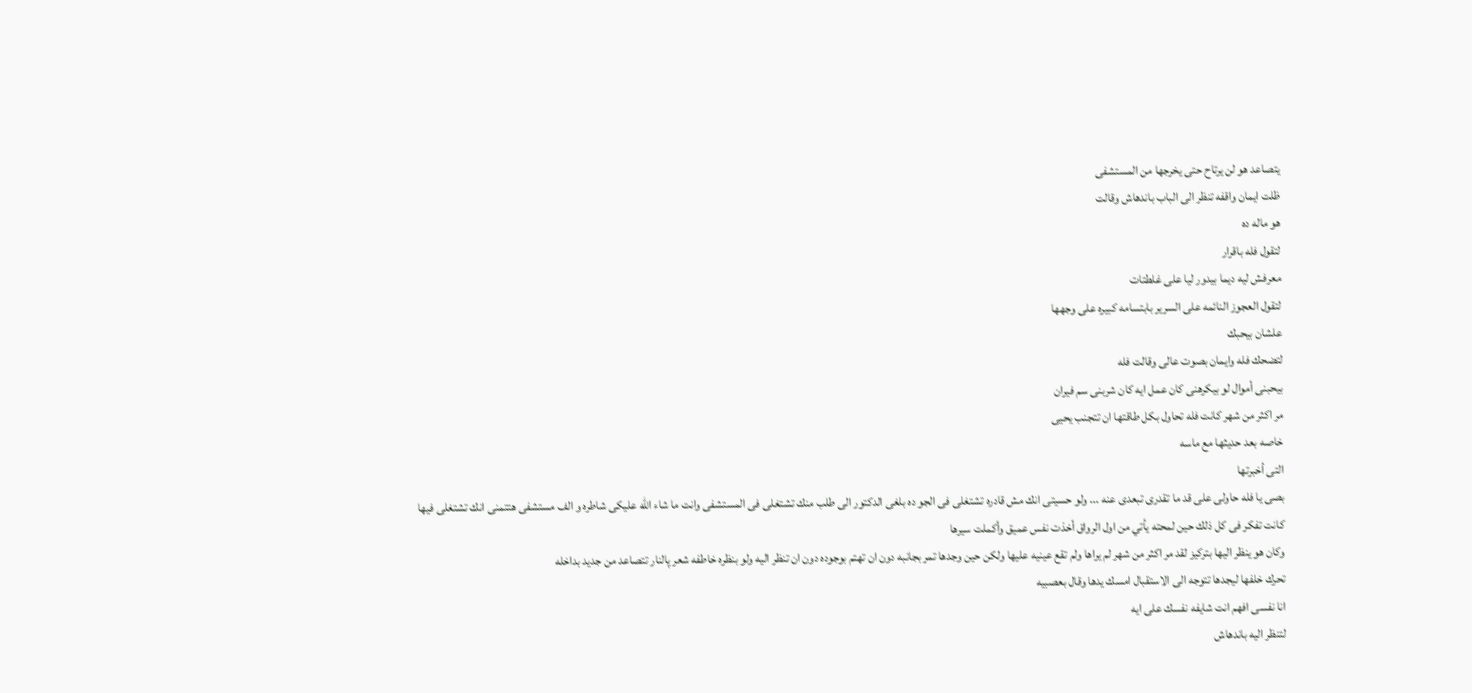يتصاعد هو لن يرتاح حتى يخرجها من المستشفى
ظلت ايمان واقفه تنظر الى الباب باندهاش وقالت
هو ماله ده
لتقول فله باقرار
معرفش ليه ديما بيدور ليا على غلطتات
لتقول العجوز النائمه على السرير بابتسامه كبيره على وجهها
علشان بيحبك
لتضحك فله وايمان بصوت عالى وقالت فله
بيحبنى أموال لو بيكرهنى كان عمل ايه كان شربنى سم فيران
مر اكثر من شهر كانت فله تحاول بكل طاقتها ان تتجنب يحيى
خاصه بعد حديثها مع ماسه
التى أخبرتها
بصى يا فله حاولى على قد ما تقدرى تبعدى عنه ... ولو حسيتى انك مش قادره تشتغلى فى الجو ده بلغى الدكتور الى طلب منك تشتغلى فى المستشفى وانت ما شاء الله عليكى شاطره و الف مستشفى هتتمنى انك تشتغلى فيها
كانت تفكر فى كل ذلك حين لمحته يأتي من اول الرواق أخذت نفس عميق وأكملت سيرها
وكان هو ينظر اليها بتركيز لقد مر اكثر من شهر لم يراها ولم تقع عينيه عليها ولكن حين وجدها تمر بجانبه دون ان تهتم بوجوده دون ان تنظر اليه ولو بنظره خاطفه شعر پالنار تتصاعد من جديد بداخله
تحرك خلفها ليجدها تتوجه الى الاستقبال امسك يدها وقال بعصبيه
انا نفسى افهم انت شايفه نفسك على ايه
لتنظر اليه باندهاش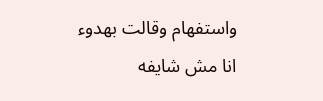واستفهام وقالت بهدوء
انا مش شايفه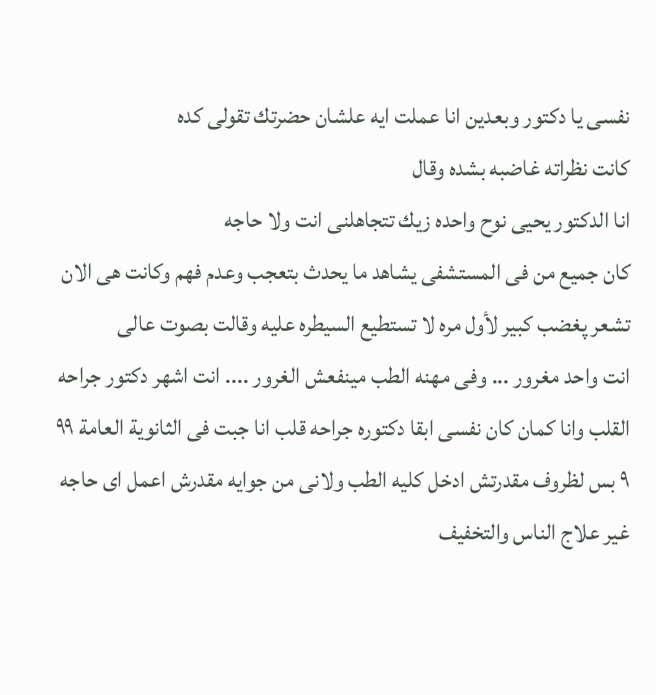نفسى يا دكتور وبعدين انا عملت ايه علشان حضرتك تقولى كده
كانت نظراته غاضبه بشده وقال
انا الدكتور يحيى نوح واحده زيك تتجاهلنى انت ولا حاجه
كان جميع من فى المستشفى يشاهد ما يحدث بتعجب وعدم فهم وكانت هى الان تشعر پغضب كبير لأول مره لا تستطيع السيطره عليه وقالت بصوت عالى
انت واحد مغرور ... وفى مهنه الطب مينفعش الغرور .... انت اشهر دكتور جراحه القلب وانا كمان كان نفسى ابقا دكتوره جراحه قلب انا جبت فى الثانوية العامة ٩٩ ٩ بس لظروف مقدرتش ادخل كليه الطب ولانى من جوايه مقدرش اعمل اى حاجه غير علاج الناس والتخفيف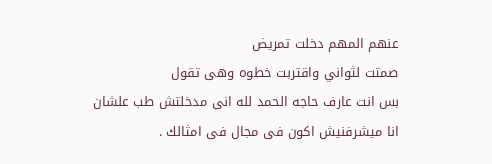عنهم المهم دخلت تمريض
صمتت لثواني واقتربت خطوه وهى تقول
بس انت عارف حاجه الحمد لله انى مدخلتش طب علشان انا ميشرفنيش اكون فى مجال فى امثالك .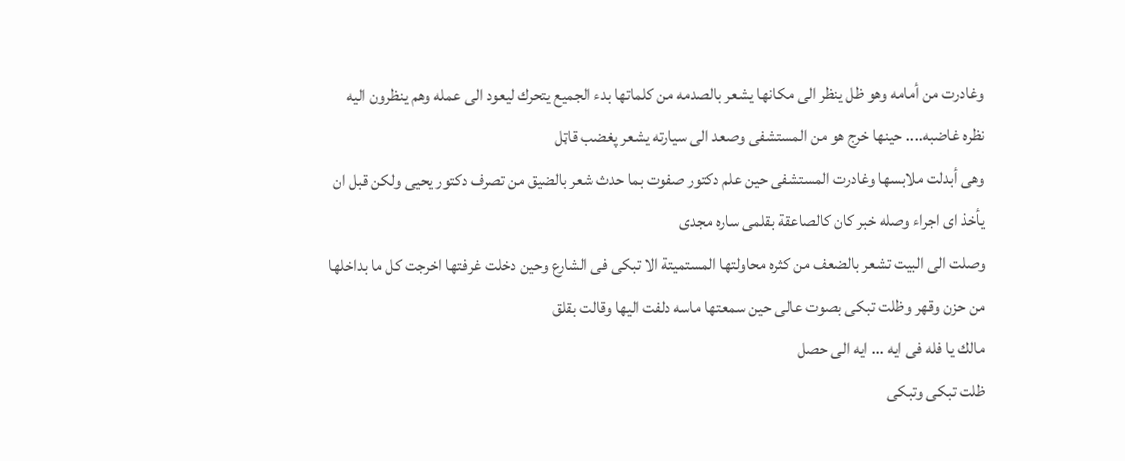وغادرت من أمامه وهو ظل ينظر الى مكانها يشعر بالصدمه من كلماتها بدء الجميع يتحرك ليعود الى عمله وهم ينظرون اليه نظره غاضبه.... حينها خرج هو من المستشفى وصعد الى سيارته يشعر پغضب قاټل
وهى أبدلت ملابسها وغادرت المستشفى حين علم دكتور صفوت بما حدث شعر بالضيق من تصرف دكتور يحيى ولكن قبل ان يأخذ اى اجراء وصله خبر كان كالصاعقة بقلمى ساره مجدى
وصلت الى البيت تشعر بالضعف من كثره محاولتها المستميتة الا تبكى فى الشارع وحين دخلت غرفتها اخرجت كل ما بداخلها من حزن وقهر وظلت تبكى بصوت عالى حين سمعتها ماسه دلفت اليها وقالت بقلق
مالك يا فله فى ايه ... ايه الى حصل
ظلت تبكى وتبكى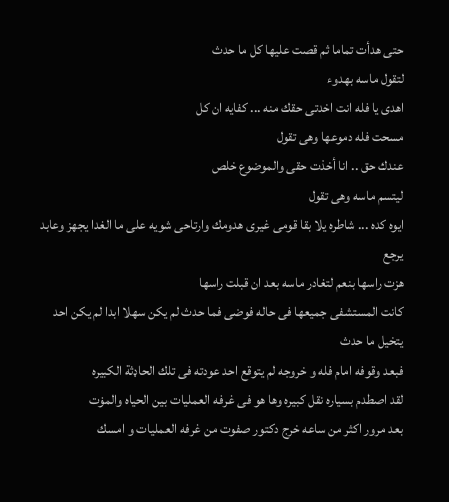حتى هدأت تماما ثم قصت عليها كل ما حدث
لتقول ماسه بهدوء
اهدى يا فله انت اخدتى حقك منه ... كفايه ان كل
مسحت فله دموعها وهى تقول
عندك حق .. انا أخذت حقى والموضوع خلص
ليتسم ماسه وهى تقول
ايوه كده ... شاطره يلا بقا قومى غيرى هدومك وارتاحى شويه على ما الغدا يجهز وعابد يرجع
هزت راسها بنعم لتغادر ماسه بعد ان قبلت راسها
كانت المستشفى جميعها فى حاله فوضى فما حدث لم يكن سهلا ابدا لم يكن احد يتخيل ما حدث
فبعد وقوفه امام فله و خروجه لم يتوقع احد عودته فى تلك الحاډثة الكبيره
لقد اصطدم بسياره نقل كبيره وها هو فى غرفه العمليات بين الحياه والمۏت
بعد مرور اكثر من ساعه خرج دكتور صفوت من غرفه العمليات و امسك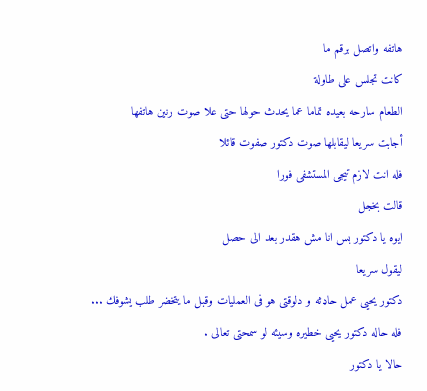هاتفه واتصل برقم ما
كانت تجلس على طاولة
الطعام سارحه بعيده تماما عما يحدث حولها حتى علا صوت رنين هاتفها
أجابت سريعا ليقابلها صوت دكتور صفوت قائلا
فله انت لازم تيجى المستشفى فورا
قالت بخجل
ايوه يا دكتور بس انا مش هقدر بعد الى حصل
ليقول سريعا
دكتور يحيى عمل حاډثه و دلوقتى هو فى العمليات وقبل ما يتخضر طلب يشوفك ... فله حاله دكتور يحيى خطيره وسيئه لو سمحتى تعالى .
حالا يا دكتور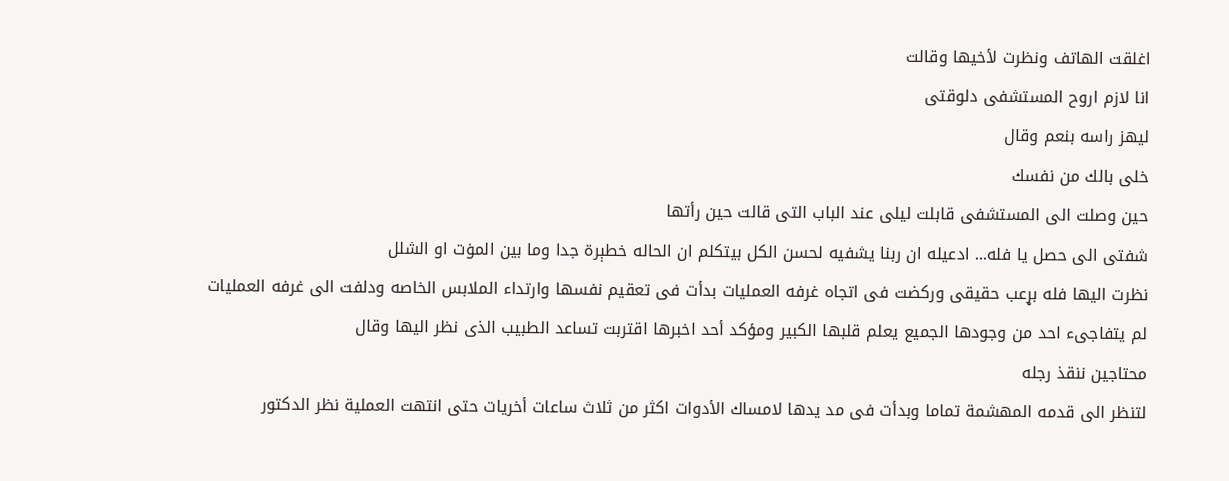اغلقت الهاتف ونظرت لأخيها وقالت
انا لازم اروح المستشفى دلوقتى
ليهز راسه بنعم وقال
خلى بالك من نفسك
حين وصلت الى المستشفى قابلت ليلى عند الباب التى قالت حين رأتها
شفتى الى حصل يا فله... ادعيله ان ربنا يشفيه لحسن الكل بيتكلم ان الحاله خطېرة جدا وما بين المۏت او الشلل
نظرت اليها فله بړعب حقيقى وركضت فى اتجاه غرفه العمليات بدأت فى تعقيم نفسها وارتداء الملابس الخاصه ودلفت الى غرفه العمليات
لم يتفاجىء احد من وجودها الجميع يعلم قلبها الكبير ومؤكد أحد اخبرها اقتربت تساعد الطبيب الذى نظر اليها وقال
محتاجين ننقذ رجله
لتنظر الى قدمه المهشمة تماما وبدأت فى مد يدها لامساك الأدوات اكثر من ثلاث ساعات أخريات حتى انتهت العملية نظر الدكتور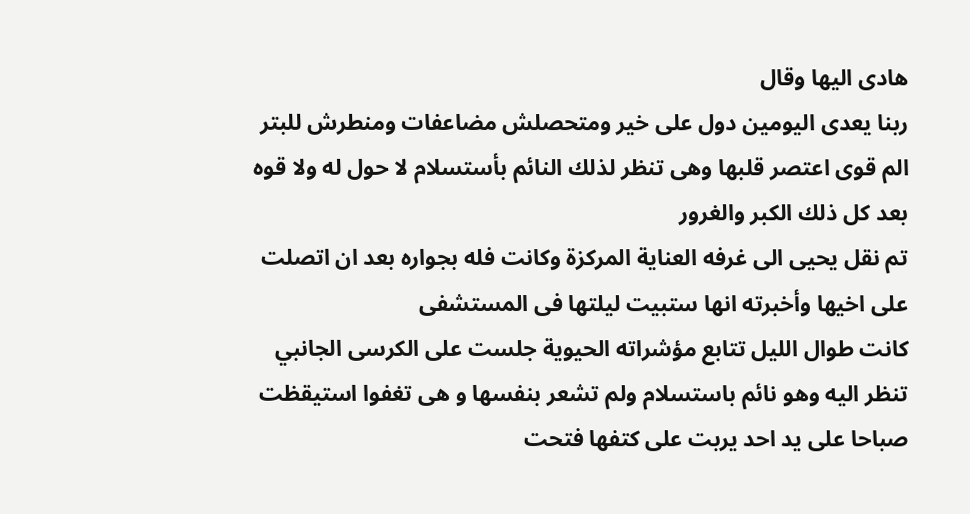هادى اليها وقال
ربنا يعدى اليومين دول على خير ومتحصلش مضاعفات ومنطرش للبتر
الم قوى اعتصر قلبها وهى تنظر لذلك النائم بأستسلام لا حول له ولا قوه بعد كل ذلك الكبر والغرور
تم نقل يحيى الى غرفه العناية المركزة وكانت فله بجواره بعد ان اتصلت على اخيها وأخبرته انها ستبيت ليلتها فى المستشفى
كانت طوال الليل تتابع مؤشراته الحيوية جلست على الكرسى الجانبي
تنظر اليه وهو نائم باستسلام ولم تشعر بنفسها و هى تغفوا استيقظت صباحا على يد احد يربت على كتفها فتحت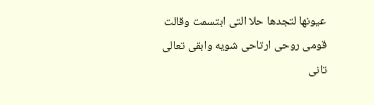عيونها لتجدها حلا التى ابتسمت وقالت
قومى روحى ارتاحى شويه وابقى تعالى تانى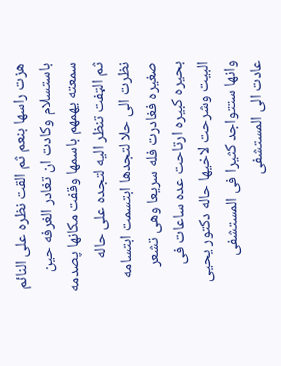هزت راسها بنعم ثم القت نظره على النائم باستسلام وكادت ان تغادر الغرفه حين سمعته يهمهم باسمها وقفت مكانها پصدمه ثم الټفت تنظر اليه لتجده على حاله نظرت الى حلا لتجدها ابتسمت ابتسامه صغيره فغادرت فله سريعا وهى تشعر بحيره كبيره ارتاحت عده ساعات فى البيت وشرحت لاخيها حاله دكتور يحيى وانها ستتواجد كثيرا فى المستشفى
عادت الى المستشفى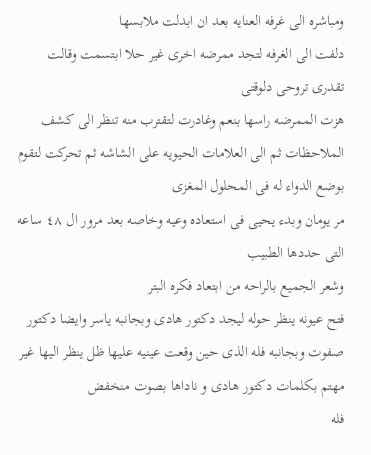ومباشره الى غرفه العنايه بعد ان ابدلت ملابسها
دلفت الى الغرفه لتجد ممرضه اخرى غير حلا ابتسمت وقالت
تقدرى تروحى دلوقتى
هزت الممرضه راسها بنعم وغادرت لتقترب منه تنظر الى كشف الملاحظات ثم الى العلامات الحيويه على الشاشه ثم تحركت لتقوم بوضع الدواء له فى المحلول المغزى
مر يومان وبدء يحيى فى استعاده وعيه وخاصه بعد مرور ال ٤٨ ساعه التى حددها الطبيب
وشعر الجميع بالراحه من ابتعاد فكره البتر
فتح عيونه ينظر حوله ليجد دكتور هادى وبجانبه ياسر وايضا دكتور صفوت وبجانبه فله الذى حين وقعت عينيه عليها ظل ينظر اليها غير مهتم بكلمات دكتور هادى و ناداها بصوت منخفض
فله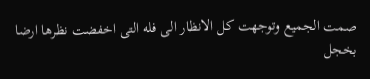صمت الجميع وتوجهت كل الانظار الى فله التى اخفضت نظرها ارضا بخجل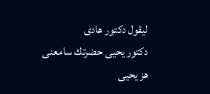ليقول دكتور هادى
دكتور يحيى حضرتك سامعنى
هز يحيى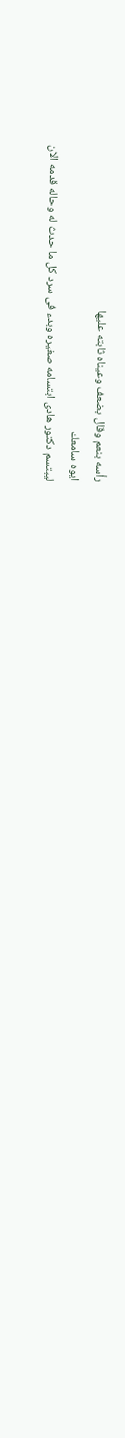رأسه بنعم وقال بضعف وعيناه ثابته عليها
ايوه سامعك
ليبتسم دكتور هادى ابتسامه صغيره وبدء فى سرد كل ما حدث له وحاله قدمه الان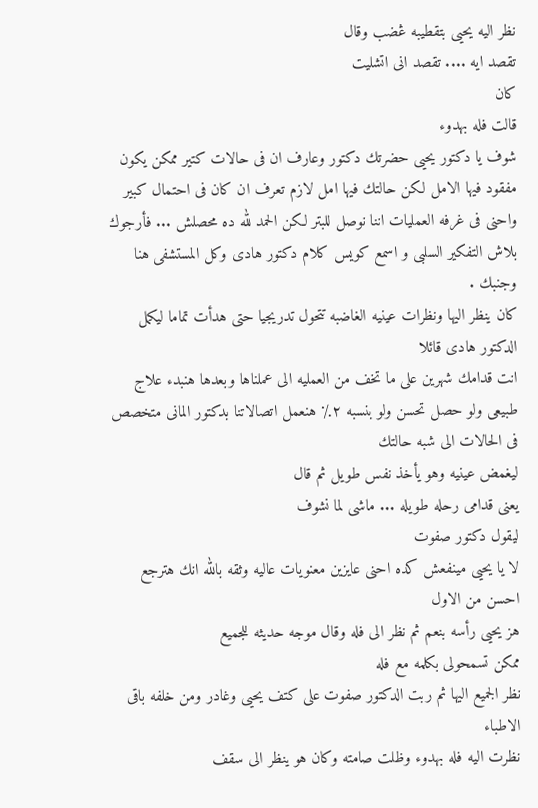نظر اليه يحيى بتقطيبه ڠضب وقال
تقصد ايه .... تقصد انى اتشليت
كان
قالت فله بهدوء
شوف يا دكتور يحيى حضرتك دكتور وعارف ان فى حالات كتير ممكن يكون مفقود فيها الامل لكن حالتك فيها امل لازم تعرف ان كان فى احتمال كبير واحنى فى غرفه العمليات اننا نوصل للبتر لكن الحمد لله ده محصلش ... فأرجوك بلاش التفكير السلبى و اسمع كويس كلام دكتور هادى وكل المستشفى هنا وجنبك .
كان ينظر اليها ونظرات عينيه الغاضبه تتحول تدريجيا حتى هدأت تماما ليكمل الدكتور هادى قائلا
انت قدامك شهرين على ما تخف من العمليه الى عملناها وبعدها هنبدء علاج طبيعى ولو حصل تحسن ولو بنسبه ٢٪ هنعمل اتصالاتنا بدكتور المانى متخصص فى الحالات الى شبه حالتك
ليغمض عينيه وهو يأخذ نفس طويل ثم قال
يعنى قدامى رحله طويله ... ماشى لما نشوف
ليقول دكتور صفوت
لا يا يحيى مينفعش كده احنى عايزين معنويات عاليه وثقه بالله انك هترجع احسن من الاول
هز يحيى رأسه بنعم ثم نظر الى فله وقال موجه حديثه للجميع
ممكن تسمحولى بكلمه مع فله
نظر الجميع اليها ثم ربت الدكتور صفوت على كتف يحيى وغادر ومن خلفه باقى الاطباء
نظرت اليه فله بهدوء وظلت صامته وكان هو ينظر الى سقف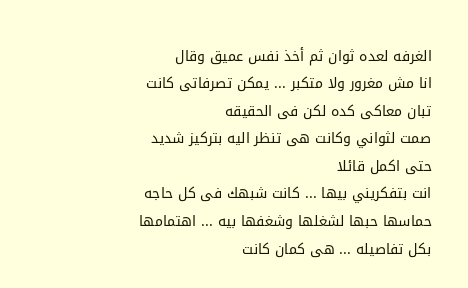الغرفه لعده ثوان ثم أخذ نفس عميق وقال
انا مش مغرور ولا متكبر ... يمكن تصرفاتى كانت تبان معاكى كده لكن فى الحقيقه
صمت لثواني وكانت هى تنظر اليه بتركيز شديد حتى اكمل قائلا
انت بتفكريني بيها ... كانت شبهك فى كل حاجه حماسها حبها لشغلها وشغفها بيه ... اهتمامها بكل تفاصيله ... هى كمان كانت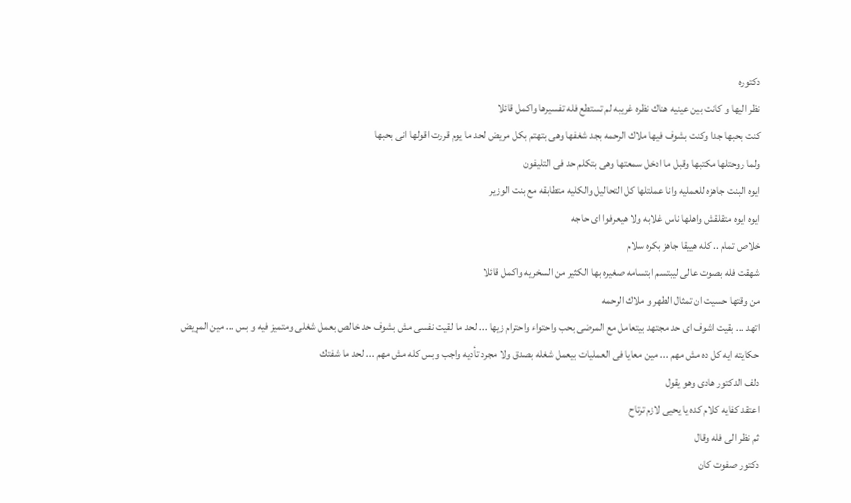دكتوره
نظر اليها و كانت بين عينيه هناك نظره غريبه لم تستطع فله تفسيرها واكمل قائلا
كنت بحبها جدا وكنت بشوف فيها ملاك الرحمه بجد شغفها وهى بتهتم بكل مريض لحد ما يوم قررت اقولها انى بحبها
ولما روحتلها مكتبها وقبل ما ادخل سمعتها وهى بتكلم حد فى التليفون
ايوه البنت جاهزه للعمليه وانا عملتلها كل التحاليل والكليه متطابقه مع بنت الوزير
ايوه ايوه متقلقش واهلها ناس غلابه ولا هيعرفوا اى حاجه
خلاص تمام .. كله هييقا جاهز بكره سلام
شهقت فله بصوت عالى ليبتسم ابتسامه صغيره بها الكثير من السخريه واكمل قائلا
من وقتها حسيت ان تمثال الطهر و ملاك الرحمه
اتهد ... بقيت اشوف اى حد مجتهد بيتعامل مع المرضى بحب واحتواء واحترام زيها ... لحد ما لقيت نفسى مش بشوف حد خالص بعمل شغلى ومتميز فيه و بس ... مين المړيض حكايته ايه كل ده مش مهم ... مين معايا فى العمليات بيعمل شغله بصدق ولا مجرد تأديه واجب وبس كله مش مهم ... لحد ما شفتك
دلف الدكتور هادى وهو يقول
اعتقد كفايه كلام كده يا يحيى لازم ترتاح
ثم نظر الى فله وقال
دكتور صفوت كان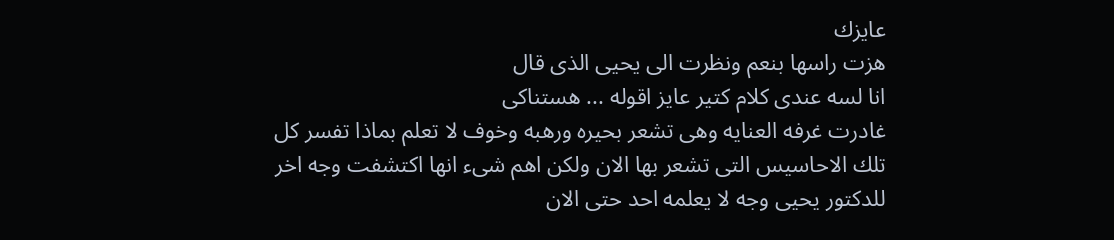عايزك
هزت راسها بنعم ونظرت الى يحيى الذى قال
انا لسه عندى كلام كتير عايز اقوله ... هستناكى
غادرت غرفه العنايه وهى تشعر بحيره ورهبه وخوف لا تعلم بماذا تفسر كل تلك الاحاسيس التى تشعر بها الان ولكن اهم شىء انها اكتشفت وجه اخر للدكتور يحيى وجه لا يعلمه احد حتى الان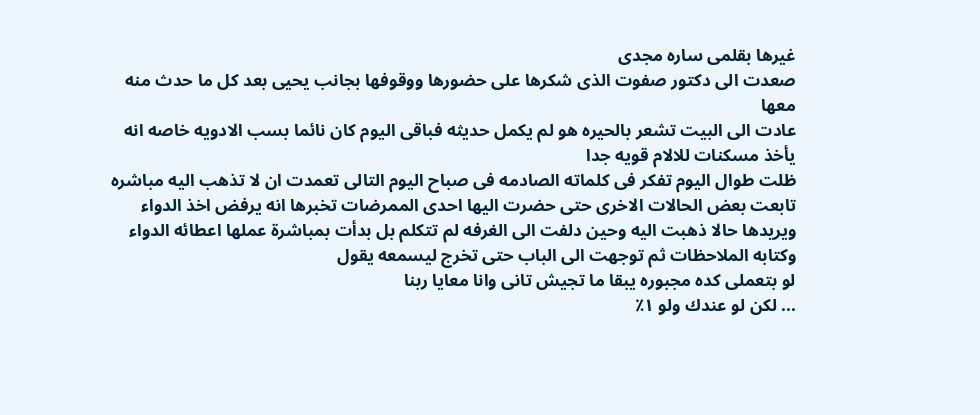غيرها بقلمى ساره مجدى
صعدت الى دكتور صفوت الذى شكرها على حضورها ووقوفها بجانب يحيى بعد كل ما حدث منه معها
عادت الى البيت تشعر بالحيره هو لم يكمل حديثه فباقى اليوم كان نائما بسب الادويه خاصه انه يأخذ مسكنات للالام قويه جدا
ظلت طوال اليوم تفكر فى كلماته الصادمه فى صباح اليوم التالى تعمدت ان لا تذهب اليه مباشره تابعت بعض الحالات الاخرى حتى حضرت اليها احدى الممرضات تخبرها انه يرفض اخذ الدواء ويريدها حالا ذهبت اليه وحين دلفت الى الغرفه لم تتكلم بل بدأت بمباشرة عملها اعطائه الدواء
وكتابه الملاحظات ثم توجهت الى الباب حتى تخرج ليسمعه يقول
لو بتعملى كده مجبوره يبقا ما تجيش تانى وانا معايا ربنا
... لكن لو عندك ولو ١٪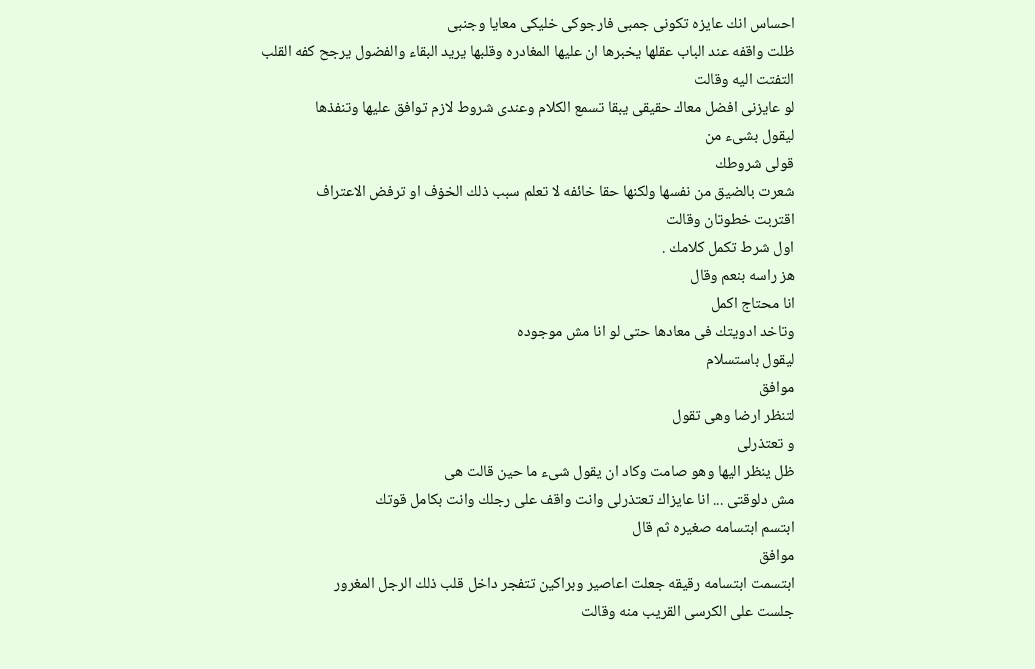احساس انك عايزه تكونى جمبى فارجوكى خليكى معايا وجنبى
ظلت واقفه عند الباب عقلها يخبرها ان عليها المغادره وقلبها يريد البقاء والفضول يرجح كفه القلب التفتت اليه وقالت
لو عايزنى افضل معاك حقيقى يبقا تسمع الكلام وعندى شروط لازم توافق عليها وتنفذها
ليقول بشىء من
قولى شروطك
شعرت بالضيق من نفسها ولكنها حقا خائفه لا تعلم سبب ذلك الخۏف او ترفض الاعتراف
اقتربت خطوتان وقالت
اول شرط تكمل كلامك .
هز راسه بنعم وقال
انا محتاج اكمل
وتاخد ادويتك فى معادها حتى لو انا مش موجوده
ليقول باستسلام
موافق
لتنظر ارضا وهى تقول
و تعتذرلى
ظل ينظر اليها وهو صامت وكاد ان يقول شىء ما حين قالت هى
مش دلوقتى ... انا عايزاك تعتذرلى وانت واقف على رجلك وانت بكامل قوتك
ابتسم ابتسامه صغيره ثم قال
موافق
ابتسمت ابتسامه رقيقه جعلت اعاصير وبراكين تتفجر داخل قلب ذلك الرجل المغرور
جلست على الكرسى القريب منه وقالت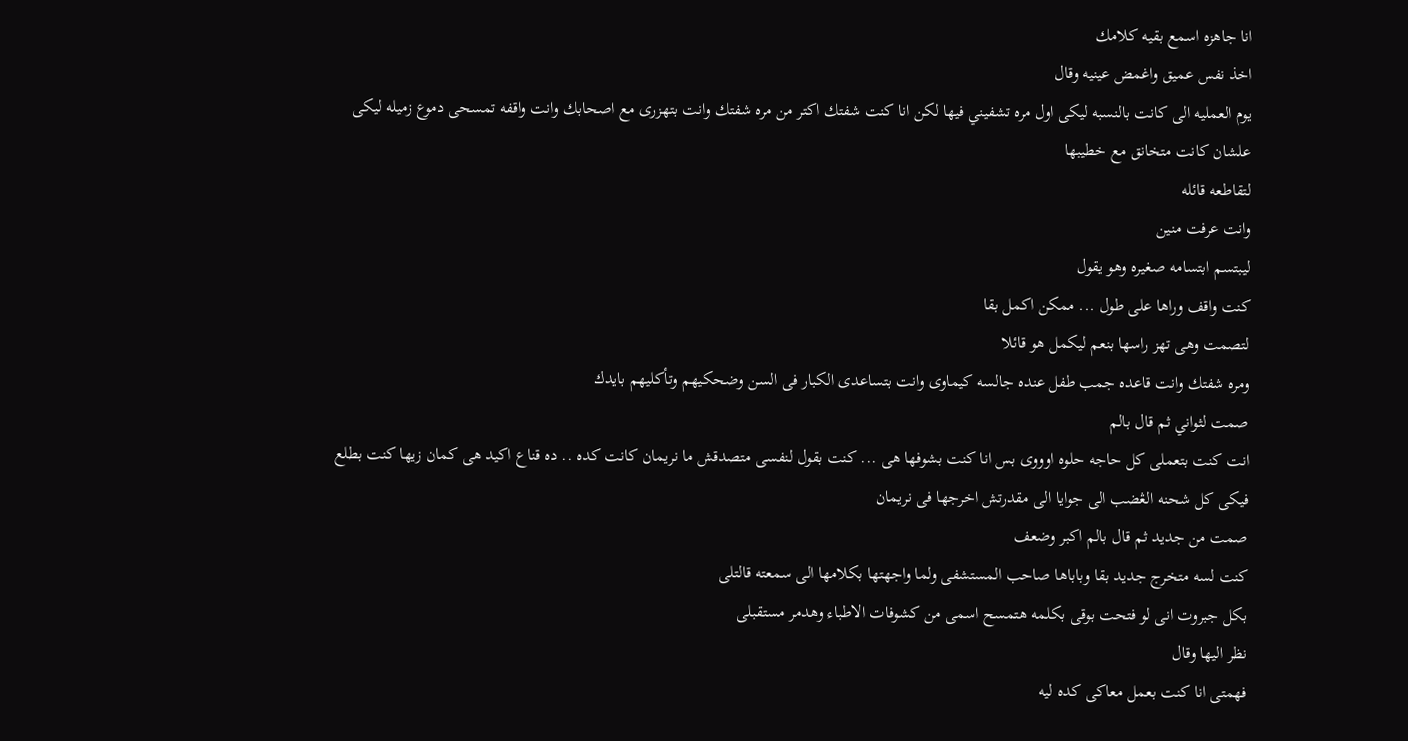انا جاهزه اسمع بقيه كلامك
اخذ نفس عميق واغمض عينيه وقال
يوم العمليه الى كانت بالنسبه ليكى اول مره تشفيني فيها لكن انا كنت شفتك اكتر من مره شفتك وانت بتهزرى مع اصحابك وانت واقفه تمسحى دموع زميله ليكى علشان كانت متخانق مع خطيبها
لتقاطعه قائله
وانت عرفت منين
ليبتسم ابتسامه صغيره وهو يقول
كنت واقف وراها على طول ... ممكن اكمل بقا
لتصمت وهى تهز راسها بنعم ليكمل هو قائلا
ومره شفتك وانت قاعده جمب طفل عنده جالسه كيماوى وانت بتساعدى الكبار فى السن وضحكيهم وتأكليهم بايدك
صمت لثواني ثم قال بالم
انت كنت بتعملى كل حاجه حلوه اوووى بس انا كنت بشوفها هى ... كنت بقول لنفسى متصدقش ما نريمان كانت كده .. ده قناع اكيد هى كمان زيها كنت بطلع فيكى كل شحنه الڠضب الى جوايا الى مقدرتش اخرجها فى نريمان
صمت من جديد ثم قال بالم اكبر وضعف
كنت لسه متخرج جديد بقا وباباها صاحب المستشفى ولما واجهتها بكلامها الى سمعته قالتلى
بكل جبروت انى لو فتحت بوقى بكلمه هتمسح اسمى من كشوفات الاطباء وهدمر مستقبلى
نظر اليها وقال
فهمتى انا كنت بعمل معاكى كده ليه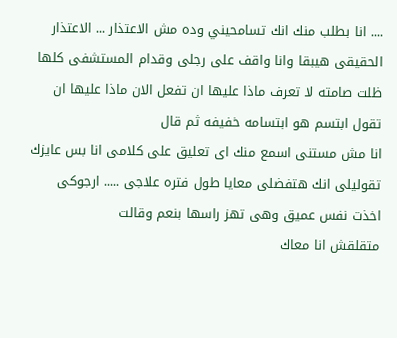.... انا بطلب منك انك تسامحيني وده مش الاعتذار ... الاعتذار الحقيقى هيبقا وانا واقف على رجلى وقدام المستشفى كلها
ظلت صامته لا تعرف ماذا عليها ان تفعل الان ماذا عليها ان تقول ابتسم هو ابتسامه خفيفه ثم قال
انا مش مستنى اسمع منك اى تعليق على كلامى انا بس عايزك تقوليلى انك هتفضلى معايا طول فتره علاجى ..... ارجوكى
اخذت نفس عميق وهى تهز راسها بنعم وقالت
متقلقش انا معاك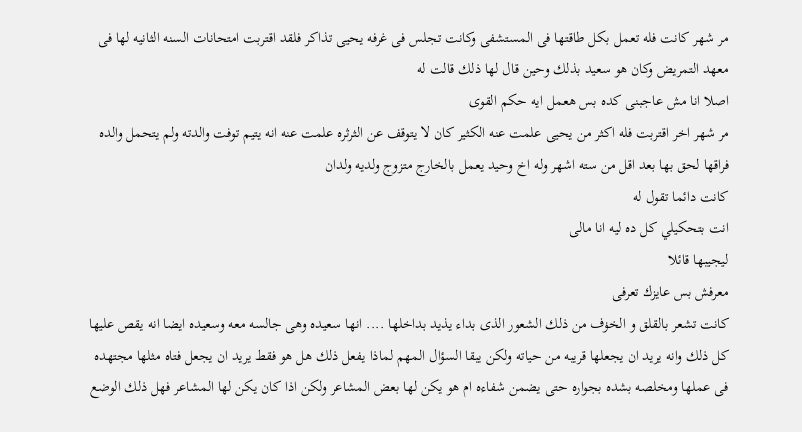مر شهر كانت فله تعمل بكل طاقتها فى المستشفى وكانت تجلس فى غرفه يحيى تذاكر فلقد اقتربت امتحانات السنه الثانيه لها فى معهد التمريض وكان هو سعيد بذلك وحين قال لها ذلك قالت له
اصلا انا مش عاجبنى كده بس هعمل ايه حكم القوى
مر شهر اخر اقتربت فله اكثر من يحيى علمت عنه الكثير كان لا يتوقف عن الثرثره علمت عنه انه يتيم توفت والدته ولم يتحمل والده فراقها لحق بها بعد اقل من سته اشهر وله اخ وحيد يعمل بالخارج متزوج ولديه ولدان
كانت دائما تقول له
انت بتحكيلي كل ده ليه انا مالى
ليجيبها قائلا
معرفش بس عايزك تعرفى
كانت تشعر بالقلق و الخۏف من ذلك الشعور الذى بداء يذيد بداخلها .... انها سعيده وهى جالسه معه وسعيده ايضا انه يقص عليها كل ذلك وانه يريد ان يجعلها قريبه من حياته ولكن يبقا السؤال المهم لماذا يفعل ذلك هل هو فقط يريد ان يجعل فتاه مثلها مجتهده فى عملها ومخلصه بشده بجواره حتى يضمن شفاءه ام هو يكن لها بعض المشاعر ولكن اذا كان يكن لها المشاعر فهل ذلك الوضع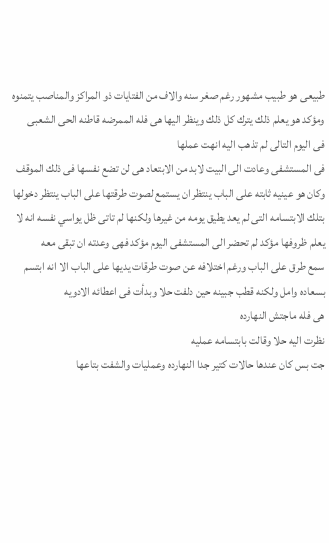طبيعى هو طبيب مشهور رغم صغر سنه والاف من الفتايات ذو المراكز والمناصب يتمنوه ومؤكد هو يعلم ذلك يترك كل ذلك وينظر اليها هى فله الممرضه قاطنه الحى الشعبى
فى اليوم التالى لم تذهب اليه انهت عملها
فى المستشفى وعادت الى البيت لابد من الابتعاد هى لن تضع نفسها فى ذلك الموقف
وكان هو عينيه ثابته على الباب ينتظر ان يستمع لصوت طرقتها على الباب ينتظر دخولها بتلك الابتسامه التى لم يعد يطيق يومه من غيرها ولكنها لم تاتى ظل يواسي نفسه انه لا يعلم ظروفها مؤكد لم تحضر الى المستشفى اليوم مؤكد فهى وعدته ان تبقى معه
سمع طرق على الباب ورغم اختلافه عن صوت طرقات يديها على الباب الا انه ابتسم بسعاده وامل ولكنه قطب جبينه حين دلفت حلا وبدأت فى اعطائه الادويه
هى فله ماجتش النهارده
نظرت اليه حلا وقالت بابتسامه عمليه
جت بس كان عندها حالات كتير جدا النهارده وعمليات والشفت بتاعها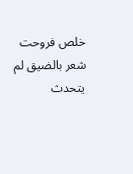خلص فروحت
شعر بالضيق لم يتحدث